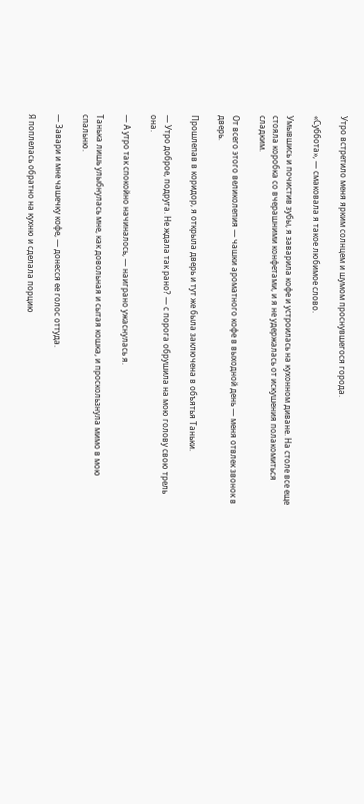Утро встретило меня ярким солнцем и шумом проснувшегося города.

«Суббота», — смаковала я такое любимое слово.

Умывшись и почистив зубы, я заварила кофе и устроилась на кухонном диване. На столе все еще стояла коробка со вчерашними конфетами, и я не удержалась от искушения полакомиться сладким.

От всего этого великолепия — чашки ароматного кофе в выходной день — меня отвлек звонок в дверь.

Прошлепав в коридор, я открыла дверь и тут же была заключена в объятья Таньки.

— Утро доброе, подруга. Не ждала так рано? — с порога обрушила на мою голову свою трель она.

— А утро так спокойно начиналось, — наиграно ужаснулась я.

Танька лишь улыбнулась мне, как довольная и сытая кошка, и проскользнула мимо в мою спальню.

— Завари и мне чашечку кофе, — донесся ее голос оттуда.

Я поплелась обратно на кухню и сделала порцию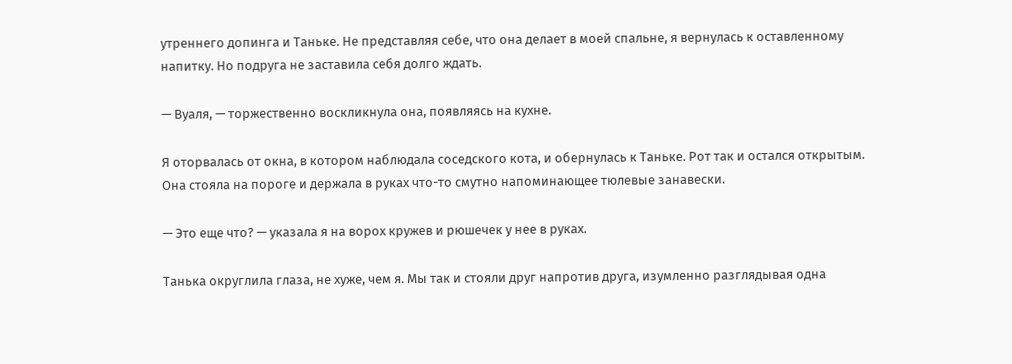утреннего допинга и Таньке. Не представляя себе, что она делает в моей спальне, я вернулась к оставленному напитку. Но подруга не заставила себя долго ждать.

— Вуаля, — торжественно воскликнула она, появляясь на кухне.

Я оторвалась от окна, в котором наблюдала соседского кота, и обернулась к Таньке. Рот так и остался открытым. Она стояла на пороге и держала в руках что-то смутно напоминающее тюлевые занавески.

— Это еще что? — указала я на ворох кружев и рюшечек у нее в руках.

Танька округлила глаза, не хуже, чем я. Мы так и стояли друг напротив друга, изумленно разглядывая одна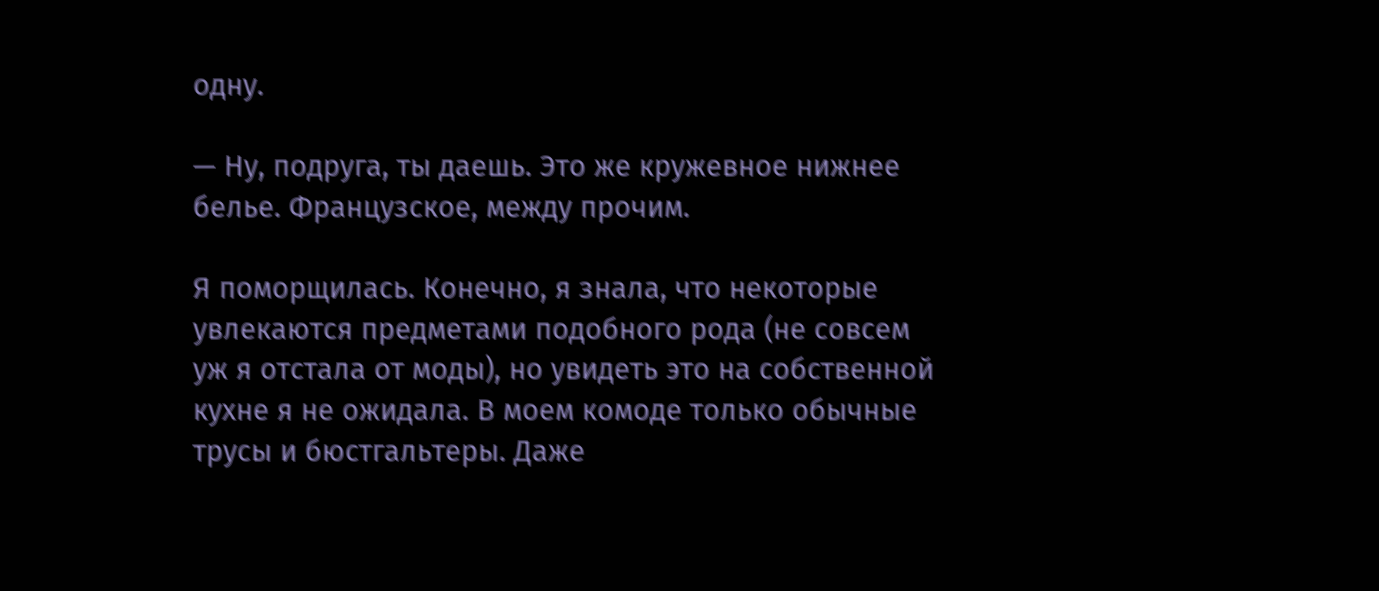одну.

— Ну, подруга, ты даешь. Это же кружевное нижнее белье. Французское, между прочим.

Я поморщилась. Конечно, я знала, что некоторые увлекаются предметами подобного рода (не совсем уж я отстала от моды), но увидеть это на собственной кухне я не ожидала. В моем комоде только обычные трусы и бюстгальтеры. Даже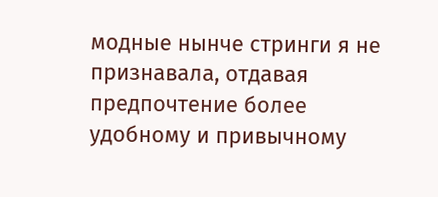модные нынче стринги я не признавала, отдавая предпочтение более удобному и привычному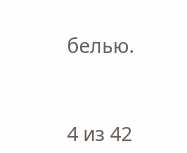белью.



4 из 42